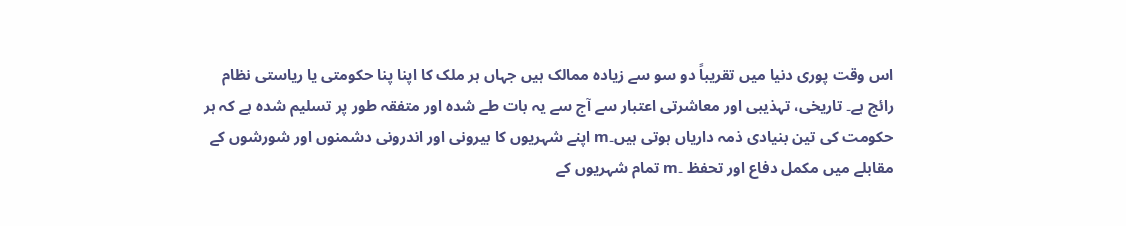اس وقت پوری دنیا میں تقریباً دو سو سے زیادہ ممالک ہیں جہاں ہر ملک کا اپنا پنا حکومتی یا ریاستی نظام رائج ہے۔ تاریخی، تہذیبی اور معاشرتی اعتبار سے آج سے یہ بات طے شدہ اور متفقہ طور پر تسلیم شدہ ہے کہ ہر حکومت کی تین بنیادی ذمہ داریاں ہوتی ہیں۔m اپنے شہریوں کا بیرونی اور اندرونی دشمنوں اور شورشوں کے مقابلے میں مکمل دفاع اور تحفظ ۔m تمام شہریوں کے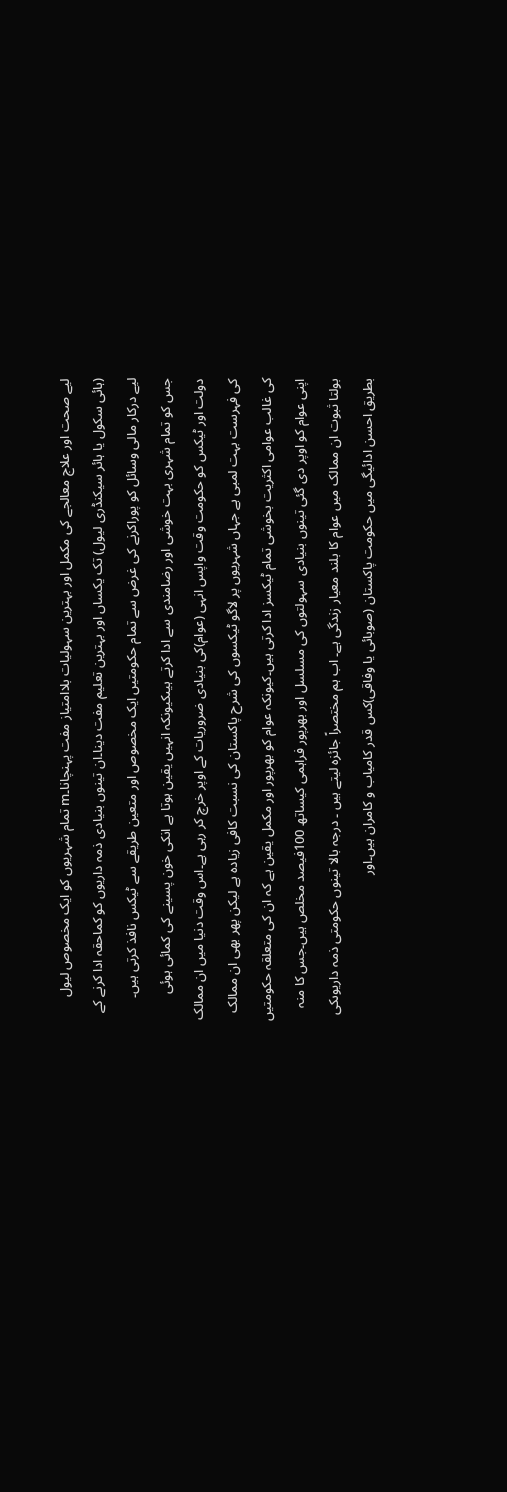لیے صحت اور علاج معالجے کی مکمل اور بہترین سہولیات بلاامتیاز مفت پہنچانا۔m تمام شہریوں کو ایک مخصوص لیول (ہائی سکول یا ہائر سیکنڈری لیول) تک یکساں اور بہترین تعلیم مفت دینا۔ان تینوں بنیادی ذمہ داریوں کو کماحقہ ادا کرنے کے لیے درکار مالی وسائل کو پوراکرنے کی غرض سے تمام حکومتیں ایک مخصوص اور متعین طریقے سے ٹیکس نافذ کرتی ہیں۔ جس کو تمام شہری بہت خوشی اور رضامندی سے ادا کرتے ہیںکیونکہ انہیں یقین ہوتا ہے انکی خون پسینے کی کمائی ہوئی دولت اور ٹیکس کو حکومت وقت واپس انہی (عوام)کی بنیادی ضروریات کے اوپر خرچ کر رہی ہے۔اس وقت دنیا میں ان ممالک کی فہرست بہت لمبی ہے جہاں شہریوں پر لاگو ٹیکسوں کی شرح پاکستان کی نسبت کافی زیادہ ہے لیکن پھر بھی ان ممالک کی غالب عوامی اکثریت بخوشی تمام ٹیکسز ادا کرتی ہیں۔کیونکہ عوام کو بھرپور اور مکمل یقین ہے کہ ان کی متعلقہ حکومتیں اپنی عوام کو اوپر دی گئی تینوں بنیادی سہولتوں کی مسلسل اور بھرپور فراہمی کیساتھ 100فیصد مخلص ہیں۔جس کا منہ بولتا ثبوت ان ممالک میں عوام کا بلند معیار زندگی ہے۔ اب ہم مختصراً جائزہ لیتے ہیں ۔ درجہ بالا تینوں حکومتی ذمہ داریوںکی بطریق احسن ادائیگی میں حکومت پاکستان (صوبائی یا وفاقی)کس قدر کامیاب و کامران ہیں۔اور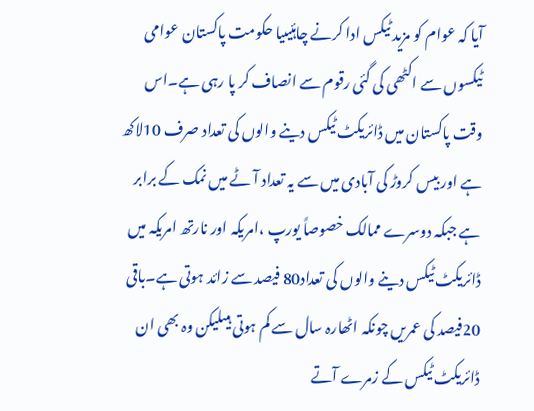آیا کہ عوام کو مزید ٹیکس ادا کرنے چاہئیںیا حکومت پاکستان عوامی ٹیکسوں سے اکٹھی کی گئی رقوم سے انصاف کر پا رہی ہے۔اس وقت پاکستان میں ڈائریکٹ ٹیکس دینے والوں کی تعداد صرف 10لاکھ ہے اور بیس کروڑ کی آبادی میں سے یہ تعداد آٹے میں نمک کے برابر ہے جبکہ دوسرے ممالک خصوصاً یورپ ،امریکہ اور نارتھ امریکہ میں ڈائریکٹ ٹیکس دینے والوں کی تعداد80 فیصد سے زائد ہوتی ہے۔باقی 20فیصد کی عمریں چونکہ اٹھارہ سال سے کم ہوتی ہیںلیکن وہ بھی ان ڈائریکٹ ٹیکس کے زمرے آتے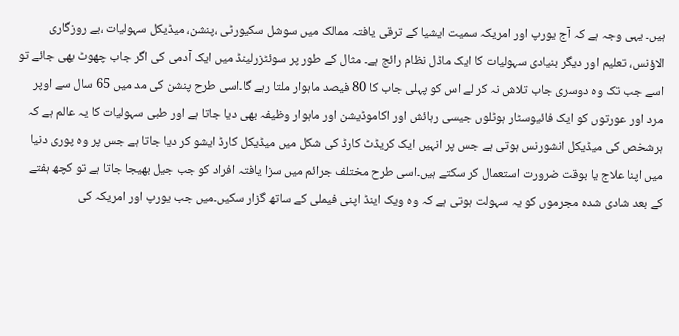ہیں۔ یہی وجہ ہے کہ آج یورپ اور امریکہ سمیت ایشیا کے ترقی یافتہ ممالک میں سوشل سکیورٹی ،پنشن، میڈیکل سہولیات ،بے روزگاری الاؤنس، تعلیم اور دیگر بنیادی سہولیات کا ایک ماڈل نظام رائج ہے۔ مثال کے طور پر سوئٹزرلینڈ میں ایک آدمی کی اگر جاب چھوٹ بھی جائے تو اسے جب تک وہ دوسری جاب تلاش نہ کر لے اس کو پہلی جاب کا 80 فیصد ماہوار ملتا رہے گا۔اسی طرح پنشن کی مد میں 65 سال سے اوپر مرد اور عورتوں کو ایک فائیوسٹار ہوٹلوں جیسی رہائش اور اکاموڈیشن اور ماہوار وظیفہ بھی دیا جاتا ہے اور طبی سہولیات کا یہ عالم ہے کہ ہرشخص کی میڈیکل انشورنس ہوتی ہے جس پر انہیں ایک کریڈٹ کارڈ کی شکل میں میڈیکل کارڈ ایشو کر دیا جاتا ہے جس پر وہ پوری دنیا میں اپنا علاج یا بوقت ضرورت استعمال کر سکتے ہیں۔اسی طرح مختلف جرائم میں سزا یافتہ افراد کو جب جیل بھیجا جاتا ہے تو کچھ ہفتے کے بعد شادی شدہ مجرموں کو یہ سہولت ہوتی ہے کہ وہ ویک اینڈ اپنی فیملی کے ساتھ گزار سکیں۔میں جب یورپ اور امریکہ کی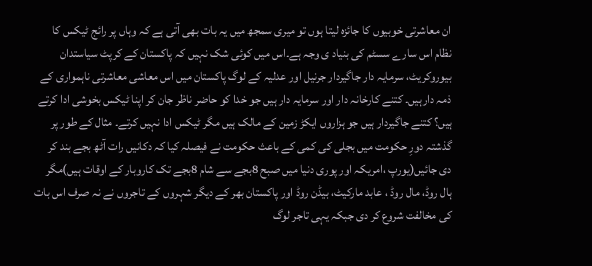ان معاشرتی خوبیوں کا جائزہ لیتا ہوں تو میری سمجھ میں یہ بات بھی آتی ہے کہ وہاں پر رائج ٹیکس کا نظام اس سارے سسٹم کی بنیاد ی وجہ ہے۔اس میں کوئی شک نہیں کہ پاکستان کے کرپٹ سیاستدان بیوروکریٹ، سرمایہ دار جاگیردار جرنیل اور عدلیہ کے لوگ پاکستان میں اس معاشی معاشرتی ناہمواری کے ذمہ دارہیں۔ کتنے کارخانہ دار اور سرمایہ دار ہیں جو خدا کو حاضر ناظر جان کر اپنا ٹیکس بخوشی ادا کرتے ہیں؟ کتنے جاگیردار ہیں جو ہزاروں ایکڑ زمین کے مالک ہیں مگر ٹیکس ادا نہیں کرتے۔ مثال کے طور پر گذشتہ دورِ حکومت میں بجلی کی کمی کے باعث حکومت نے فیصلہ کیا کہ دکانیں رات آٹھ بجے بند کر دی جائیں(یورپ ،امریکہ اور پوری دنیا میں صبح 8بجے سے شام 8بجے تک کاروبار کے اوقات ہیں)مگر ہال روڈ، مال روڈ ، عابد مارکیٹ، بیڈن روڈ اور پاکستان بھر کے دیگر شہروں کے تاجروں نے نہ صرف اس بات کی مخالفت شروع کر دی جبکہ یہی تاجر لوگ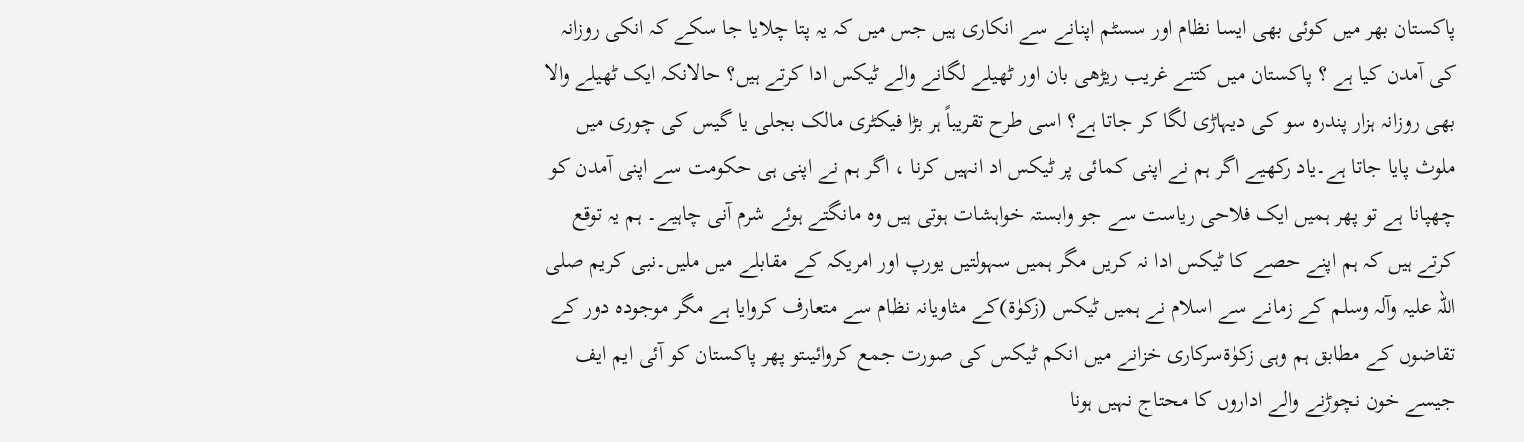پاکستان بھر میں کوئی بھی ایسا نظام اور سسٹم اپنانے سے انکاری ہیں جس میں کہ یہ پتا چلایا جا سکے کہ انکی روزانہ کی آمدن کیا ہے ؟ پاکستان میں کتنے غریب ریڑھی بان اور ٹھیلے لگانے والے ٹیکس ادا کرتے ہیں؟ حالانکہ ایک ٹھیلے والا بھی روزانہ ہزار پندرہ سو کی دیہاڑی لگا کر جاتا ہے؟ اسی طرح تقریباً ہر بڑا فیکٹری مالک بجلی یا گیس کی چوری میں ملوث پایا جاتا ہے۔یاد رکھیے اگر ہم نے اپنی کمائی پر ٹیکس اد انہیں کرنا ، اگر ہم نے اپنی ہی حکومت سے اپنی آمدن کو چھپانا ہے تو پھر ہمیں ایک فلاحی ریاست سے جو وابستہ خواہشات ہوتی ہیں وہ مانگتے ہوئے شرم آنی چاہیے۔ ہم یہ توقع کرتے ہیں کہ ہم اپنے حصے کا ٹیکس ادا نہ کریں مگر ہمیں سہولتیں یورپ اور امریکہ کے مقابلے میں ملیں۔نبی کریم صلی اللہ علیہ وآلہ وسلم کے زمانے سے اسلام نے ہمیں ٹیکس (زکوٰة)کے مثاویانہ نظام سے متعارف کروایا ہے مگر موجودہ دور کے تقاضوں کے مطابق ہم وہی زکوٰةسرکاری خزانے میں انکم ٹیکس کی صورت جمع کروائیںتو پھر پاکستان کو آئی ایم ایف جیسے خون نچوڑنے والے اداروں کا محتاج نہیں ہونا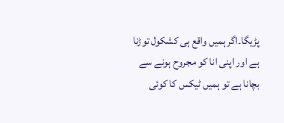پڑیگا۔اگر ہمیں واقع ہی کشکول توڑنا ہے اور اپنی انا کو مجروح ہونے سے بچانا ہے تو ہمیں ٹیکس کا کوئی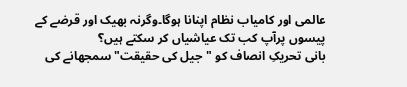عالمی اور کامیاب نظام اپنانا ہوگا۔وگرنہ بھیک اور قرضے کے پیسوں پرآپ کب تک عیاشیاں کر سکتے ہیں؟
بانی تحریکِ انصاف کو "جیل کی حقیقت" سمجھانے کی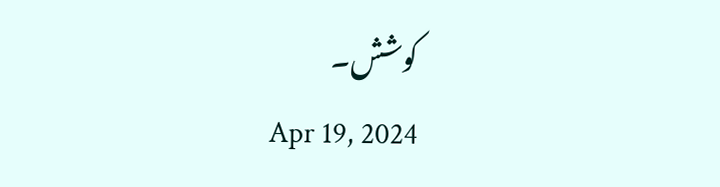کوشش۔
Apr 19, 2024